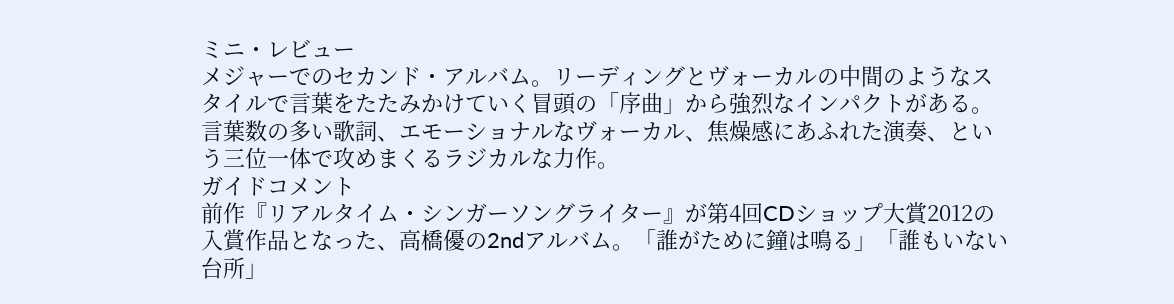ミニ・レビュー
メジャーでのセカンド・アルバム。リーディングとヴォーカルの中間のようなスタイルで言葉をたたみかけていく冒頭の「序曲」から強烈なインパクトがある。言葉数の多い歌詞、エモーショナルなヴォーカル、焦燥感にあふれた演奏、という三位一体で攻めまくるラジカルな力作。
ガイドコメント
前作『リアルタイム・シンガーソングライター』が第4回CDショップ大賞2012の入賞作品となった、高橋優の2ndアルバム。「誰がために鐘は鳴る」「誰もいない台所」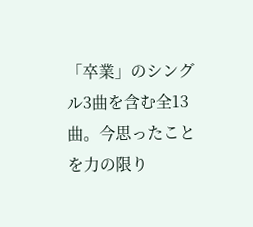「卒業」のシングル3曲を含む全13曲。今思ったことを力の限り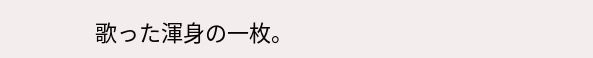歌った渾身の一枚。